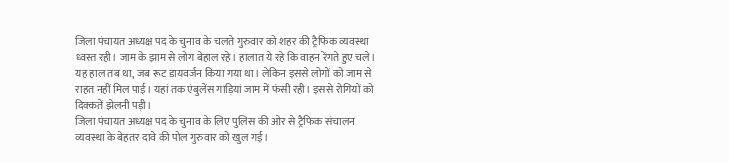जिला पंचायत अध्यक्ष पद के चुनाव के चलते गुरुवार को शहर की ट्रैफिक व्यवस्था ध्वस्त रही। जाम के झाम से लोग बेहाल रहे। हालात ये रहे कि वाहन रेंगते हुए चले।
यह हाल तब था, जब रूट डायवर्जन किया गया था। लेकिन इससे लोगों को जाम से राहत नहीं मिल पाई। यहां तक एंबुलेंस गाड़ियां जाम में फंसी रही। इससे रोगियों को दिक्कतें झेलनी पड़ी।
जिला पंचायत अध्यक्ष पद के चुनाव के लिए पुलिस की ओर से ट्रैफिक संचालन व्यवस्था के बेहतर दावे की पोल गुरुवार को खुल गई।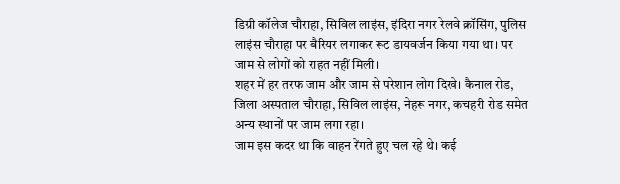डिग्री कॉलेज चौराहा, सिविल लाइंस, इंदिरा नगर रेलवे क्रॉसिंग, पुलिस लाइंस चौराहा पर बैरियर लगाकर रूट डायवर्जन किया गया था। पर जाम से लोगों को राहत नहीं मिली।
शहर में हर तरफ जाम और जाम से परेशान लोग दिखे। कैनाल रोड, जिला अस्पताल चौराहा, सिविल लाइंस, नेहरू नगर, कचहरी रोड समेत अन्य स्थानों पर जाम लगा रहा।
जाम इस कदर था कि वाहन रेंगते हुए चल रहे थे। कई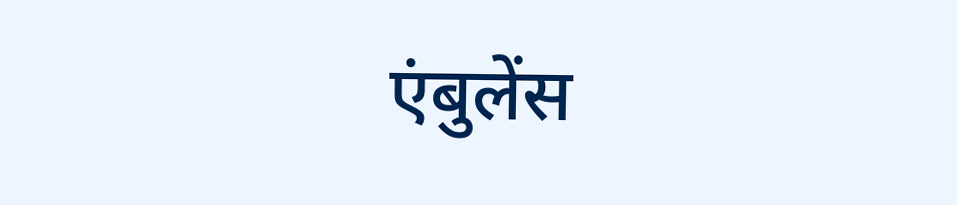एंबुलेंस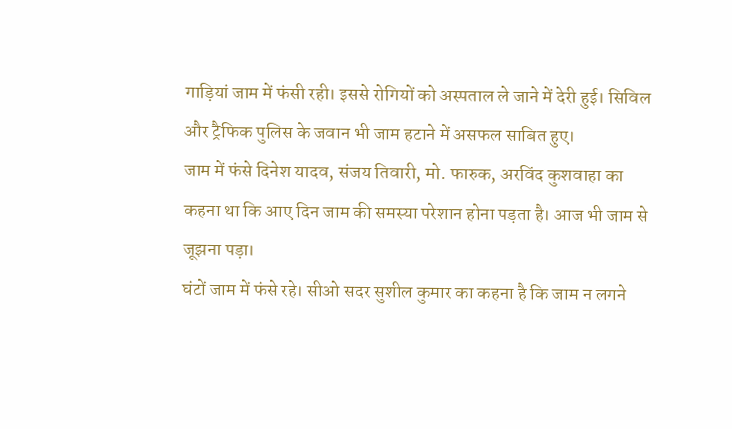गाड़ियां जाम में फंसी रही। इससे रोगियों को अस्पताल ले जाने में देरी हुई। सिविल और ट्रैफिक पुलिस के जवान भी जाम हटाने में असफल साबित हुए।
जाम में फंसे दिनेश यादव, संजय तिवारी, मो. फारुक, अरविंद कुशवाहा का कहना था कि आए दिन जाम की समस्या परेशान होना पड़ता है। आज भी जाम से जूझना पड़ा।
घंटों जाम में फंसे रहे। सीओ सदर सुशील कुमार का कहना है कि जाम न लगने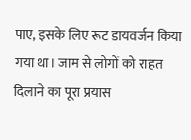पाए, इसके लिए रूट डायवर्जन किया गया था। जाम से लोगों को राहत दिलाने का पूरा प्रयास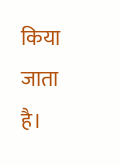किया जाता है।